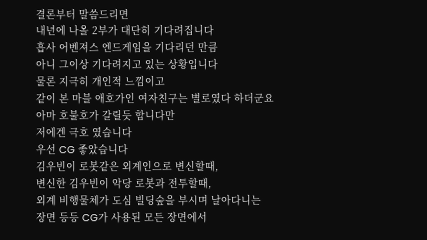결론부터 말씀드리면
내년에 나올 2부가 대단히 기다려집니다
흡사 어벤져스 엔드게임을 기다리던 만큼
아니 그이상 기다려지고 있는 상황입니다
물론 지극히 개인적 느낌이고
같이 본 마블 애호가인 여자친구는 별로였다 하더군요
아마 호불호가 갈릴듯 합니다만
저에겐 극호 였습니다
우선 CG 좋았습니다
김우빈이 로봇같은 외계인으로 변신할때,
변신한 김우빈이 악당 로봇과 전투할때,
외계 비행물체가 도심 빌딩숲을 부시며 날아다니는
장면 등등 CG가 사용된 모든 장면에서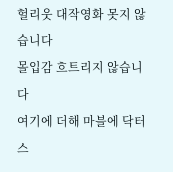헐리웃 대작영화 못지 않습니다
몰입감 흐트리지 않습니다
여기에 더해 마블에 닥터스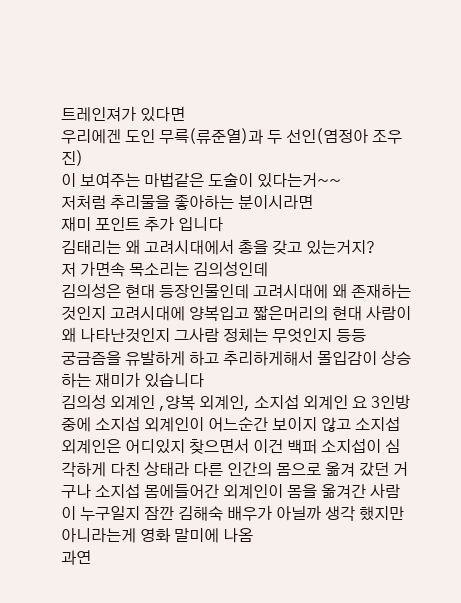트레인져가 있다면
우리에겐 도인 무륵(류준열)과 두 선인(염정아 조우진)
이 보여주는 마법같은 도술이 있다는거~~
저처럼 추리물을 좋아하는 분이시라면
재미 포인트 추가 입니다
김태리는 왜 고려시대에서 총을 갖고 있는거지?
저 가면속 목소리는 김의성인데
김의성은 현대 등장인물인데 고려시대에 왜 존재하는
것인지 고려시대에 양복입고 짧은머리의 현대 사람이
왜 나타난것인지 그사람 정체는 무엇인지 등등
궁금즘을 유발하게 하고 추리하게해서 몰입감이 상승하는 재미가 있습니다
김의성 외계인 ,양복 외계인, 소지섭 외계인 요 3인방 중에 소지섭 외계인이 어느순간 보이지 않고 소지섭 외계인은 어디있지 찾으면서 이건 백퍼 소지섭이 심각하게 다친 상태라 다른 인간의 몸으로 옮겨 갔던 거구나 소지섭 몸에들어간 외계인이 몸을 옮겨간 사람이 누구일지 잠깐 김해숙 배우가 아닐까 생각 했지만 아니라는게 영화 말미에 나옴
과연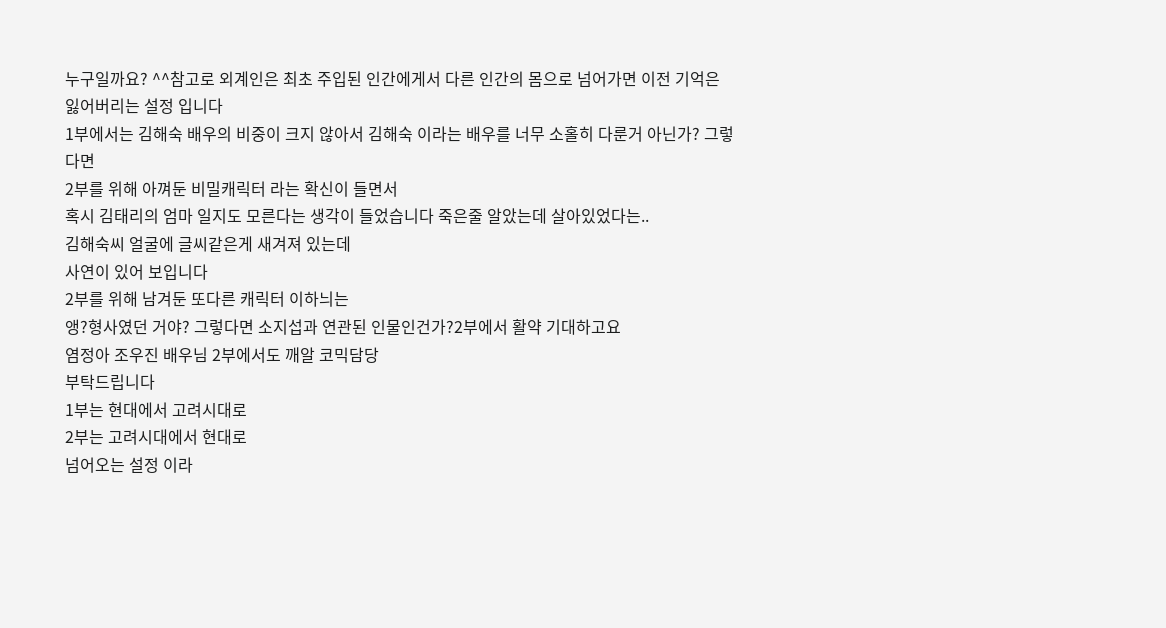누구일까요? ^^참고로 외계인은 최초 주입된 인간에게서 다른 인간의 몸으로 넘어가면 이전 기억은
잃어버리는 설정 입니다
1부에서는 김해숙 배우의 비중이 크지 않아서 김해숙 이라는 배우를 너무 소홀히 다룬거 아닌가? 그렇다면
2부를 위해 아껴둔 비밀캐릭터 라는 확신이 들면서
혹시 김태리의 엄마 일지도 모른다는 생각이 들었습니다 죽은줄 알았는데 살아있었다는..
김해숙씨 얼굴에 글씨같은게 새겨져 있는데
사연이 있어 보입니다
2부를 위해 남겨둔 또다른 캐릭터 이하늬는
앵?형사였던 거야? 그렇다면 소지섭과 연관된 인물인건가?2부에서 활약 기대하고요
염정아 조우진 배우님 2부에서도 깨알 코믹담당
부탁드립니다
1부는 현대에서 고려시대로
2부는 고려시대에서 현대로
넘어오는 설정 이라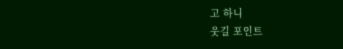고 하니
웃길 포인트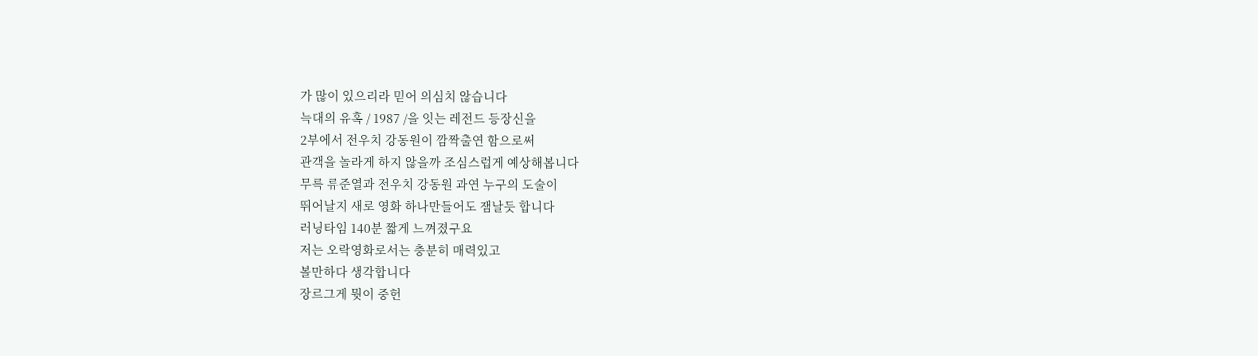가 많이 있으리라 믿어 의심치 않습니다
늑대의 유혹 / 1987 /을 잇는 레전드 등장신을
2부에서 전우치 강동원이 깜짝출연 함으로써
관객을 놀라게 하지 않을까 조심스럽게 예상해봅니다
무륵 류준열과 전우치 강동원 과연 누구의 도술이
뛰어날지 새로 영화 하나만들어도 잼날듯 합니다
러닝타임 140분 짧게 느껴졌구요
저는 오락영화로서는 충분히 매력있고
볼만하다 생각합니다
장르그게 뭣이 중헌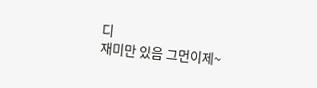디
재미만 있음 그먼이제~